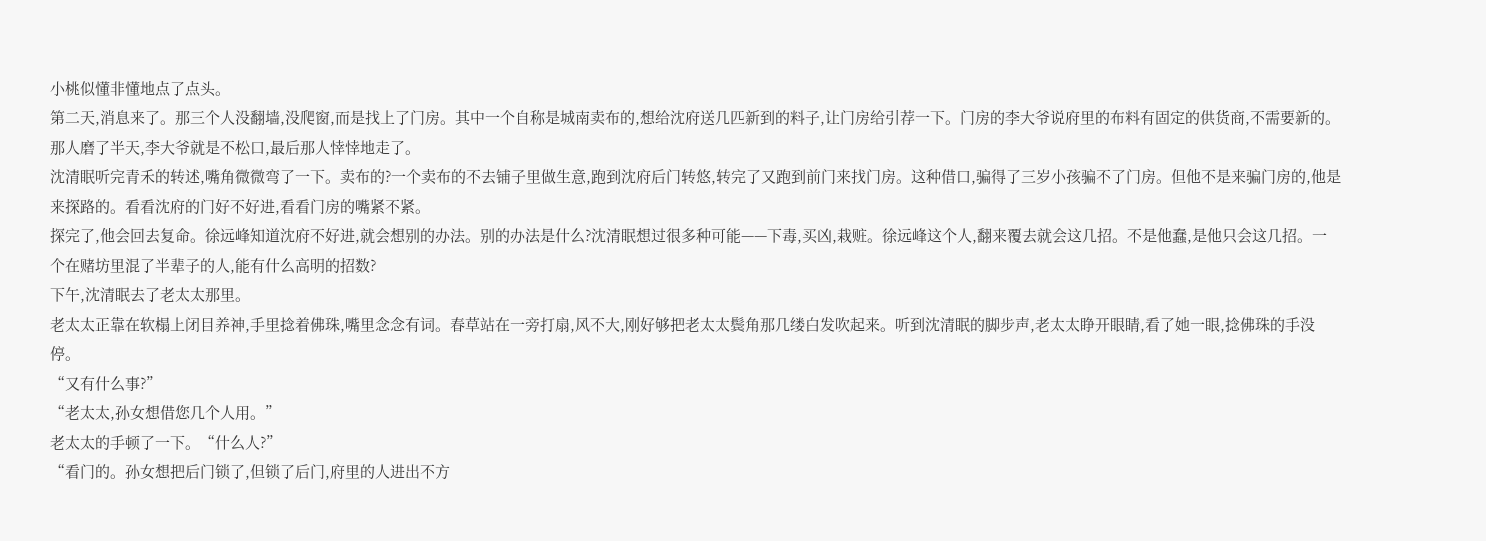小桃似懂非懂地点了点头。
第二天,消息来了。那三个人没翻墙,没爬窗,而是找上了门房。其中一个自称是城南卖布的,想给沈府送几匹新到的料子,让门房给引荐一下。门房的李大爷说府里的布料有固定的供货商,不需要新的。那人磨了半天,李大爷就是不松口,最后那人悻悻地走了。
沈清眠听完青禾的转述,嘴角微微弯了一下。卖布的?一个卖布的不去铺子里做生意,跑到沈府后门转悠,转完了又跑到前门来找门房。这种借口,骗得了三岁小孩骗不了门房。但他不是来骗门房的,他是来探路的。看看沈府的门好不好进,看看门房的嘴紧不紧。
探完了,他会回去复命。徐远峰知道沈府不好进,就会想别的办法。别的办法是什么?沈清眠想过很多种可能——下毒,买凶,栽赃。徐远峰这个人,翻来覆去就会这几招。不是他蠢,是他只会这几招。一个在赌坊里混了半辈子的人,能有什么高明的招数?
下午,沈清眠去了老太太那里。
老太太正靠在软榻上闭目养神,手里捻着佛珠,嘴里念念有词。春草站在一旁打扇,风不大,刚好够把老太太鬓角那几缕白发吹起来。听到沈清眠的脚步声,老太太睁开眼睛,看了她一眼,捻佛珠的手没停。
“又有什么事?”
“老太太,孙女想借您几个人用。”
老太太的手顿了一下。“什么人?”
“看门的。孙女想把后门锁了,但锁了后门,府里的人进出不方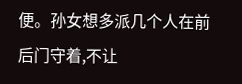便。孙女想多派几个人在前后门守着,不让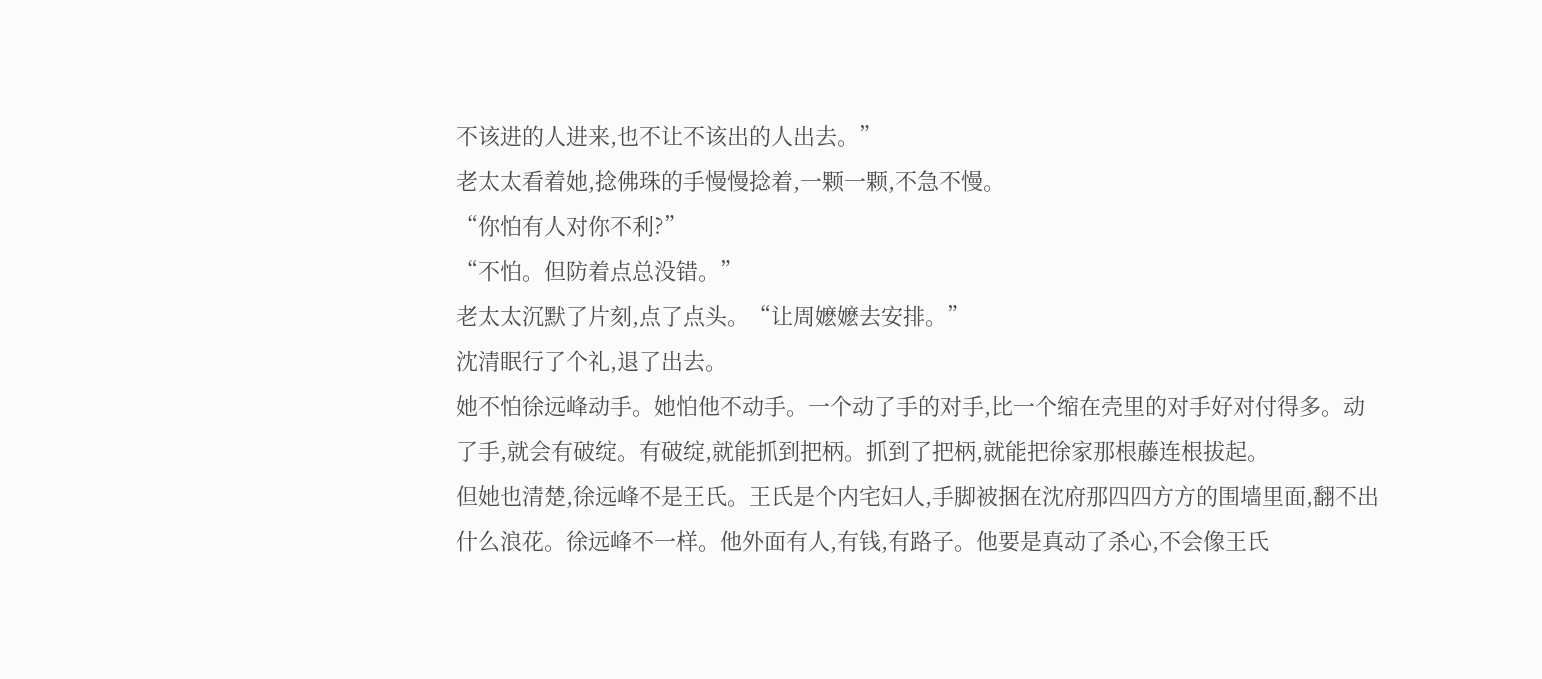不该进的人进来,也不让不该出的人出去。”
老太太看着她,捻佛珠的手慢慢捻着,一颗一颗,不急不慢。
“你怕有人对你不利?”
“不怕。但防着点总没错。”
老太太沉默了片刻,点了点头。“让周嬷嬷去安排。”
沈清眠行了个礼,退了出去。
她不怕徐远峰动手。她怕他不动手。一个动了手的对手,比一个缩在壳里的对手好对付得多。动了手,就会有破绽。有破绽,就能抓到把柄。抓到了把柄,就能把徐家那根藤连根拔起。
但她也清楚,徐远峰不是王氏。王氏是个内宅妇人,手脚被捆在沈府那四四方方的围墙里面,翻不出什么浪花。徐远峰不一样。他外面有人,有钱,有路子。他要是真动了杀心,不会像王氏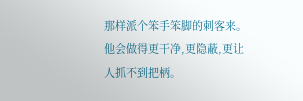那样派个笨手笨脚的刺客来。他会做得更干净,更隐蔽,更让人抓不到把柄。